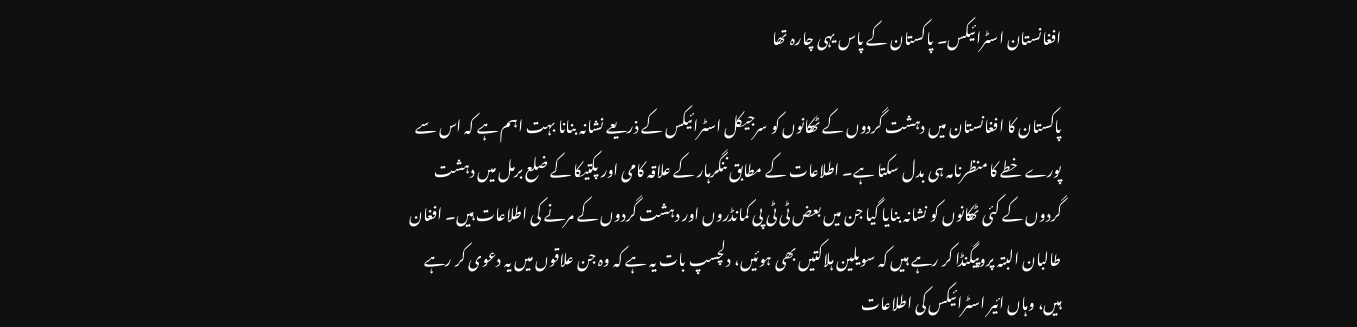افغانستان اسٹرائیکس۔ پاکستان کے پاس یہی چارہ تھا

پاکستان کا افغانستان میں دہشت گردوں کے ٹھکانوں کو سرجیکل اسٹرائیکس کے ذریعے نشانہ بنانا بہت اہم ہے کہ اس سے پورے خطے کا منظرنامہ ہی بدل سکتا ہے۔ اطلاعات کے مطابق ننگرہار کے علاقہ کامی اور پکتیکا کے ضلع برمل میں دہشت گردوں کے کئی ٹھکانوں کو نشانہ بنایا گیا جن میں بعض ٹی ٹی پی کمانڈروں اور دہشت گردوں کے مرنے کی اطلاعات ہیں۔ افغان طالبان البتہ پروپیگنڈا کر رہے ہیں کہ سویلین ہلاکتیں بھی ہوئیں، دلچسپ بات یہ ہے کہ وہ جن علاقوں میں یہ دعوی کر رہے ہیں، وہاں ائیر اسٹرائیکس کی اطلاعات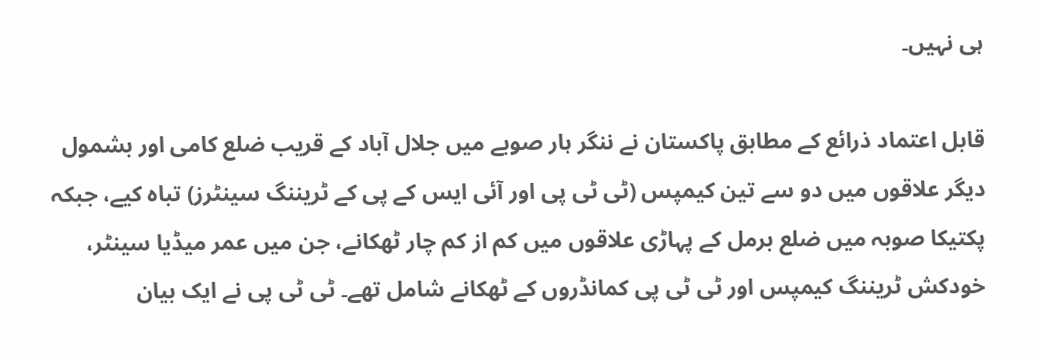ہی نہیں۔

قابل اعتماد ذرائع کے مطابق پاکستان نے ننگر ہار صوبے میں جلال آباد کے قریب ضلع کامی اور بشمول دیگر علاقوں میں دو سے تین کیمپس (ٹی ٹی پی اور آئی ایس کے پی کے ٹریننگ سینٹرز) تباہ کیے، جبکہ پکتیکا صوبہ میں ضلع برمل کے پہاڑی علاقوں میں کم از کم چار ٹھکانے، جن میں عمر میڈیا سینٹر، خودکش ٹریننگ کیمپس اور ٹی ٹی پی کمانڈروں کے ٹھکانے شامل تھے۔ ٹی ٹی پی نے ایک بیان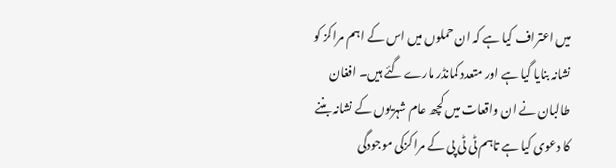میں اعتراف کیا ہے کہ ان حملوں میں اس کے اہم مراکز کو نشانہ بنایا گیا ہے اور متعدد کمانڈر مارے گئے ہیں۔ افغان طالبان نے ان واقعات میں کچھ عام شہریوں کے نشانہ بننے کا دعوی کیا ہے تاہم ٹی ٹی پی کے مراکزکی موجودگی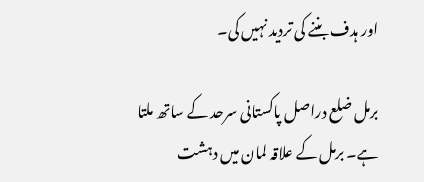اور ہدف بننے کی تردید نہیں کی۔

برمل ضلع دراصل پاکستانی سرحد کے ساتھ ملتا ہے۔ برمل کے علاقہ لمان میں دہشت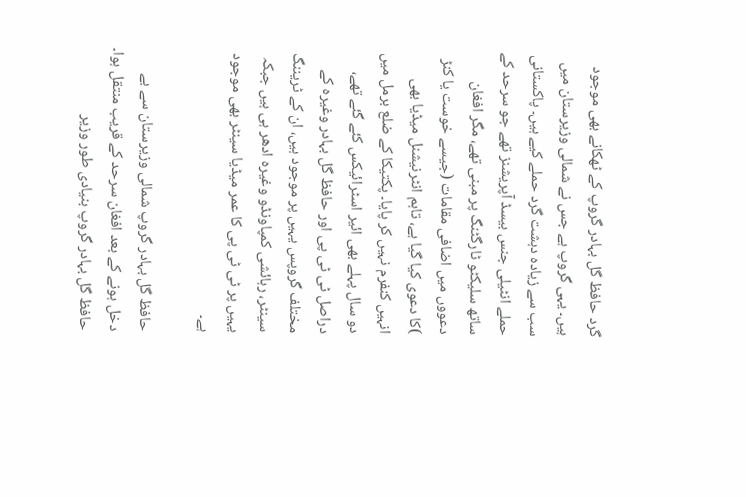گرد حافظ گل بہادر گروپ کے ٹھکانے بھی موجود ہیں۔ یہی گروپ ہے جس نے شمالی وزیرستان میں سب سے زیادہ دہشت گرد حملے کیے ہیں۔ پاکستانی حملے انٹیلی جنس بیسڈ آپریشنز تھے جو سرحد کے ساتھ سلیکٹو ٹارگٹنگ پر مبنی تھے، مگر افغان دعووں میں اضافی مقامات (جیسے خوست یا کنڑ )کا دعوی کیا گیا ہے، تاہم انٹرنیشنل میڈیا بھی انہیں کنفرم نہیں کر پایا۔ پکتیکا کے ضلع برمل میں دو سال پہلے بھی ائیر اسٹرائیکس کئے گئے تھے، دراصل ٹی ٹی پی اور حافظ گل بہادر وغیرہ کے مختلف گروپس یہیں پر موجود ہیں، ان کے ٹریننگ سینٹر، رہائشی کمپاونڈو وغیرہ ادھر ہی ہیں جبکہ یہیں پر ٹی ٹی پی کا عمر میڈیا سینٹر بھی موجود ہے۔

حافظ گل بہادر گروپ شمالی وزیرستان سے بے دخل ہونے کے بعد افغان سرحد کے قریب منتقل ہوا۔ حافظ گل بہادر گروپ بنیادی طور وزیر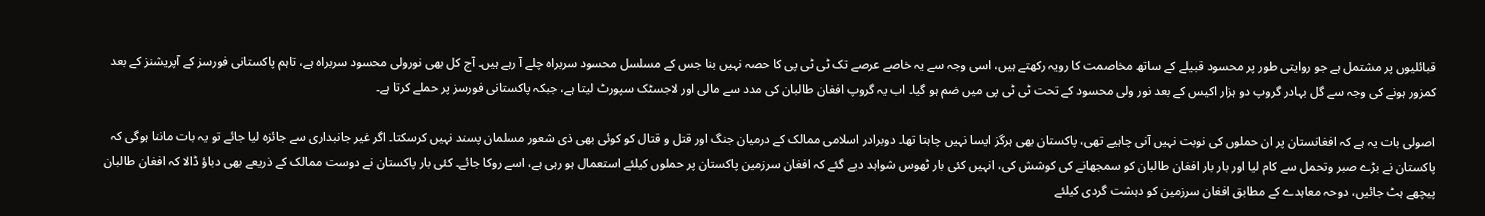قبائلیوں پر مشتمل ہے جو روایتی طور پر محسود قبیلے کے ساتھ مخاصمت کا رویہ رکھتے ہیں، اسی وجہ سے یہ خاصے عرصے تک ٹی ٹی پی کا حصہ نہیں بنا جس کے مسلسل محسود سربراہ چلے آ رہے ہیں۔ آج کل بھی نورولی محسود سربراہ ہے، تاہم پاکستانی فورسز کے آپریشنز کے بعد کمزور ہونے کی وجہ سے گل بہادر گروپ دو ہزار اکیس کے بعد نور ولی محسود کے تحت ٹی ٹی پی میں ضم ہو گیا۔ اب یہ گروپ افغان طالبان کی مدد سے مالی اور لاجسٹک سپورٹ لیتا ہے، جبکہ پاکستانی فورسز پر حملے کرتا ہے۔

اصولی بات یہ ہے کہ افغانستان پر ان حملوں کی نوبت نہیں آنی چاہیے تھی، پاکستان بھی ہرگز ایسا نہیں چاہتا تھا۔ دوبرادر اسلامی ممالک کے درمیان جنگ اور قتل و قتال کو کوئی بھی ذی شعور مسلمان پسند نہیں کرسکتا۔ اگر غیر جانبداری سے جائزہ لیا جائے تو یہ بات ماننا ہوگی کہ پاکستان نے بڑے صبر وتحمل سے کام لیا اور بار بار افغان طالبان کو سمجھانے کی کوشش کی، انہیں کئی بار ٹھوس شواہد دیے گئے کہ افغان سرزمین پاکستان پر حملوں کیلئے استعمال ہو رہی ہے، اسے روکا جائے۔ کئی بار پاکستان نے دوست ممالک کے ذریعے بھی دباؤ ڈالا کہ افغان طالبان پیچھے ہٹ جائیں، دوحہ معاہدے کے مطابق افغان سرزمین کو دہشت گردی کیلئے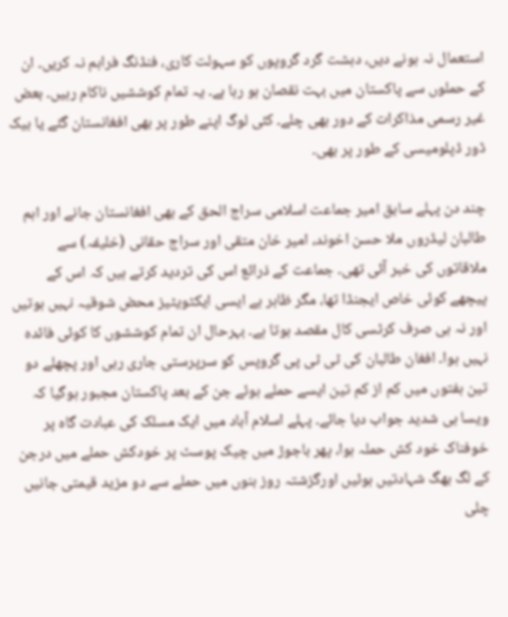استعمال نہ ہونے دیں، دہشت گرد گروپوں کو سہولت کاری، فنڈنگ فراہم نہ کریں۔ ان کے حملوں سے پاکستان میں بہت نقصان ہو رہا ہے۔ یہ تمام کوششیں ناکام رہیں۔ بعض غیر رسمی مذاکرات کے دور بھی چلے۔ کئی لوگ اپنے طور پر بھی افغانستان گئے یا بیک ڈور ڈپلومیسی کے طور پر بھی۔

چند دن پہلے سابق امیر جماعت اسلامی سراج الحق کے بھی افغانستان جانے اور اہم طالبان لیڈروں ملا حسن اخوند، امیر خان متقی اور سراج حقانی (خلیفہ) سے ملاقاتوں کی خبر آئی تھی۔ جماعت کے ذرائع اس کی تردید کرتے ہیں کہ اس کے پیچھے کوئی خاص ایجنڈا تھا، مگر ظاہر ہے ایسی ایکٹویٹیز محض شوقیہ نہیں ہوتیں اور نہ ہی صرف کرٹسی کال مقصد ہوتا ہے۔ بہرحال ان تمام کوششوں کا کوئی فائدہ نہیں ہوا۔ افغان طالبان کی ٹی ٹی پی گروپس کو سرپرستی جاری رہی اور پچھلے دو تین ہفتوں میں کم از کم تین ایسے حملے ہوئے جن کے بعد پاکستان مجبور ہوگیا کہ ویسا ہی شدید جواب دیا جائے۔ پہلے اسلام آباد میں ایک مسلک کی عبادت گاہ پر خوفناک خود کش حملہ ہوا، پھر باجوڑ میں چیک پوسٹ پر خودکش حملے میں درجن کے لگ بھگ شہادتیں ہوئیں اورگزشتہ روز بنوں میں حملے سے دو مزید قیمتی جانیں چلی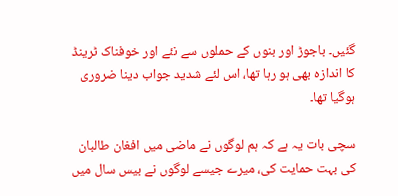گئیں۔ باجوڑ اور بنوں کے حملوں سے نئے اور خوفناک ٹرینڈ کا اندازہ بھی ہو رہا تھا، اس لئے شدید جواب دینا ضروری ہوگیا تھا۔

سچی بات یہ ہے کہ ہم لوگوں نے ماضی میں افغان طالبان کی بہت حمایت کی، میرے جیسے لوگوں نے بیس سال میں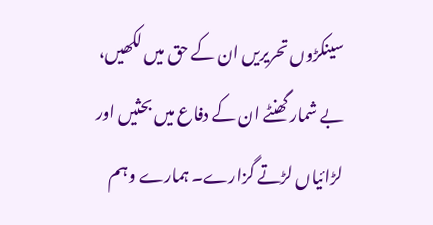سینکڑوں تحریریں ان کے حق میں لکھیں، بے شمار گھنٹے ان کے دفاع میں بحثیں اور لڑائیاں لڑتے گزارے۔ ہمارے وہم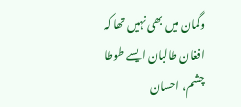وگمان میں بھی نہیں تھا کہ افغان طالبان ایسے طوطا چشم، احسان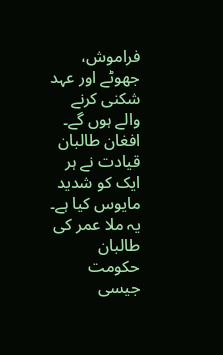فراموش، جھوٹے اور عہد شکنی کرنے والے ہوں گے۔ افغان طالبان قیادت نے ہر ایک کو شدید مایوس کیا ہے۔ یہ ملا عمر کی طالبان حکومت جیسی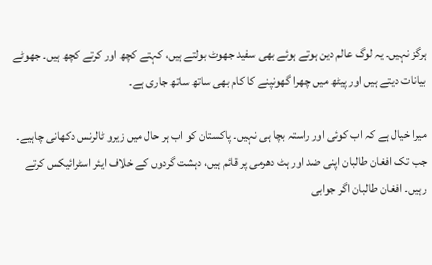ہرگز نہیں۔ یہ لوگ عالم دین ہوتے ہوئے بھی سفید جھوٹ بولتے ہیں، کہتے کچھ اور کرتے کچھ ہیں۔ جھوٹے بیانات دیتے ہیں اور پیٹھ میں چھرا گھونپنے کا کام بھی ساتھ ساتھ جاری ہے۔

میرا خیال ہے کہ اب کوئی اور راستہ بچا ہی نہیں۔ پاکستان کو اب ہر حال میں زیرو ٹالرنس دکھانی چاہیے۔ جب تک افغان طالبان اپنی ضد اور ہٹ دھرمی پر قائم ہیں، دہشت گردوں کے خلاف ایئر اسٹرائیکس کرتے رہیں۔ افغان طالبان اگر جوابی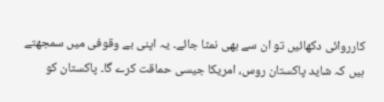کارروائی دکھائیں تو ان سے بھی نمٹا جائے۔ یہ اپنی بے وقوفی میں سمجھتے ہیں کہ شاید پاکستان روس، امریکا جیسی حماقت کرے گا۔ پاکستان کو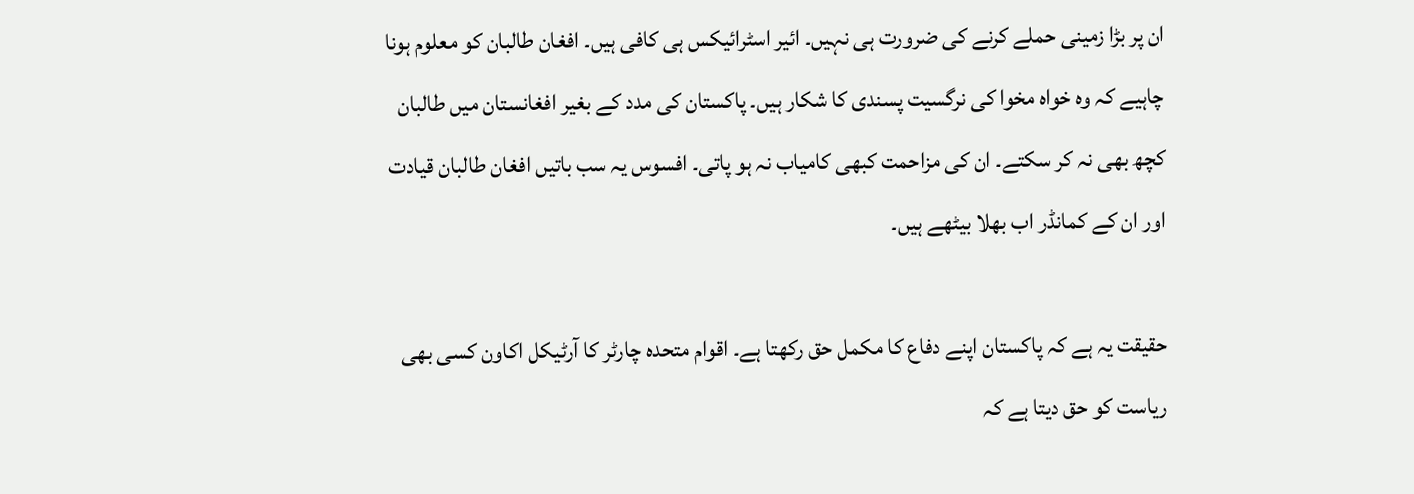ان پر بڑا زمینی حملے کرنے کی ضرورت ہی نہیں۔ ائیر اسٹرائیکس ہی کافی ہیں۔ افغان طالبان کو معلوم ہونا چاہیے کہ وہ خواہ مخوا کی نرگسیت پسندی کا شکار ہیں۔ پاکستان کی مدد کے بغیر افغانستان میں طالبان کچھ بھی نہ کر سکتے۔ ان کی مزاحمت کبھی کامیاب نہ ہو پاتی۔ افسوس یہ سب باتیں افغان طالبان قیادت اور ان کے کمانڈر اب بھلا بیٹھے ہیں۔

حقیقت یہ ہے کہ پاکستان اپنے دفاع کا مکمل حق رکھتا ہے۔ اقوام متحدہ چارٹر کا آرٹیکل اکاون کسی بھی ریاست کو حق دیتا ہے کہ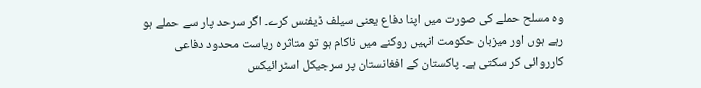وہ مسلح حملے کی صورت میں اپنا دفاع یعنی سیلف ڈیفنس کرے۔ اگر سرحد پار سے حملے ہو رہے ہوں اور میزبان حکومت انہیں روکنے میں ناکام ہو تو متاثرہ ریاست محدود دفاعی کارروائی کر سکتی ہے۔ پاکستان کے افغانستان پر سرجیکل اسٹرائیکس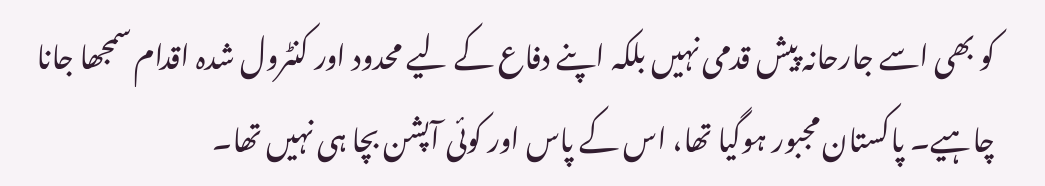کو بھی اسے جارحانہ پیش قدمی نہیں بلکہ اپنے دفاع کے لیے محدود اور کنٹرول شدہ اقدام سمجھا جانا چاہیے۔ پاکستان مجبور ہوگیا تھا، اس کے پاس اور کوئی آپشن بچا ہی نہیں تھا۔